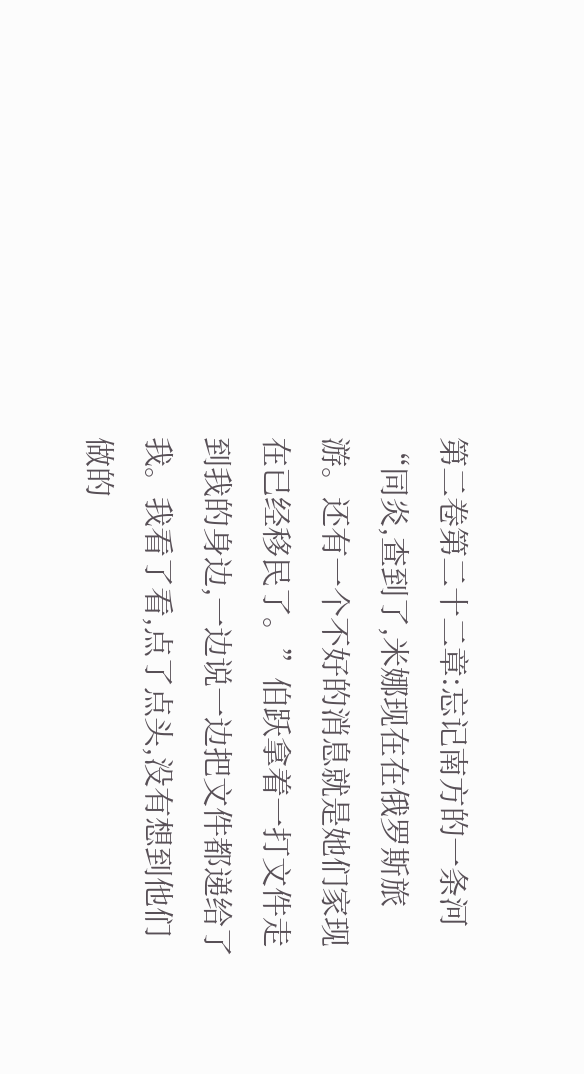第二卷第二十二章:忘记南方的一条河
“同炎,查到了,米娜现在在俄罗斯旅游。还有一个不好的消息就是她们家现在已经移民了。”伯跃拿着一打文件走到我的身边,一边说一边把文件都递给了我。我看了看,点了点头,没有想到他们做的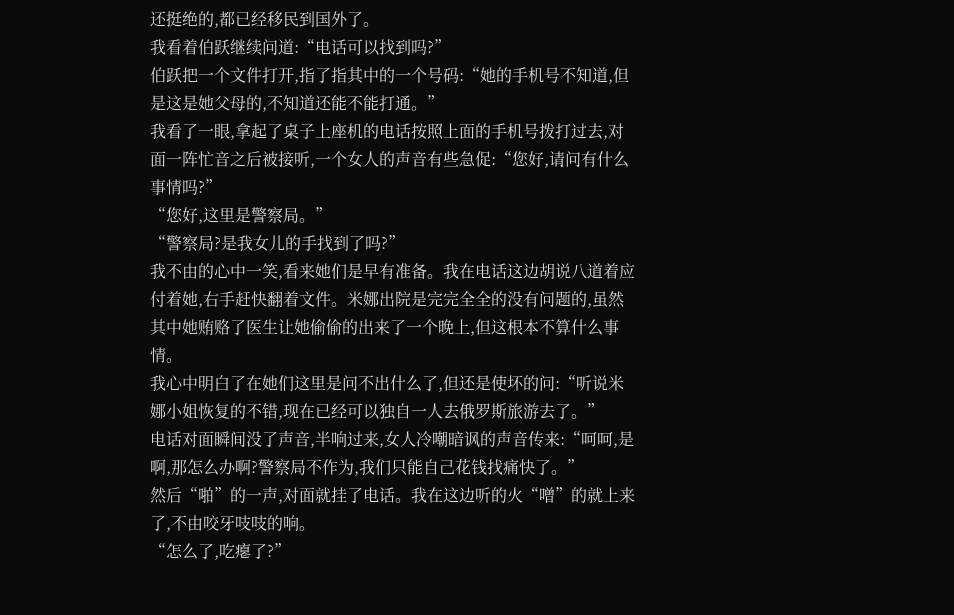还挺绝的,都已经移民到国外了。
我看着伯跃继续问道:“电话可以找到吗?”
伯跃把一个文件打开,指了指其中的一个号码:“她的手机号不知道,但是这是她父母的,不知道还能不能打通。”
我看了一眼,拿起了桌子上座机的电话按照上面的手机号拨打过去,对面一阵忙音之后被接听,一个女人的声音有些急促:“您好,请问有什么事情吗?”
“您好,这里是警察局。”
“警察局?是我女儿的手找到了吗?”
我不由的心中一笑,看来她们是早有准备。我在电话这边胡说八道着应付着她,右手赶快翻着文件。米娜出院是完完全全的没有问题的,虽然其中她贿赂了医生让她偷偷的出来了一个晚上,但这根本不算什么事情。
我心中明白了在她们这里是问不出什么了,但还是使坏的问:“听说米娜小姐恢复的不错,现在已经可以独自一人去俄罗斯旅游去了。”
电话对面瞬间没了声音,半响过来,女人冷嘲暗讽的声音传来:“呵呵,是啊,那怎么办啊?警察局不作为,我们只能自己花钱找痛快了。”
然后“啪”的一声,对面就挂了电话。我在这边听的火“噌”的就上来了,不由咬牙吱吱的响。
“怎么了,吃瘪了?”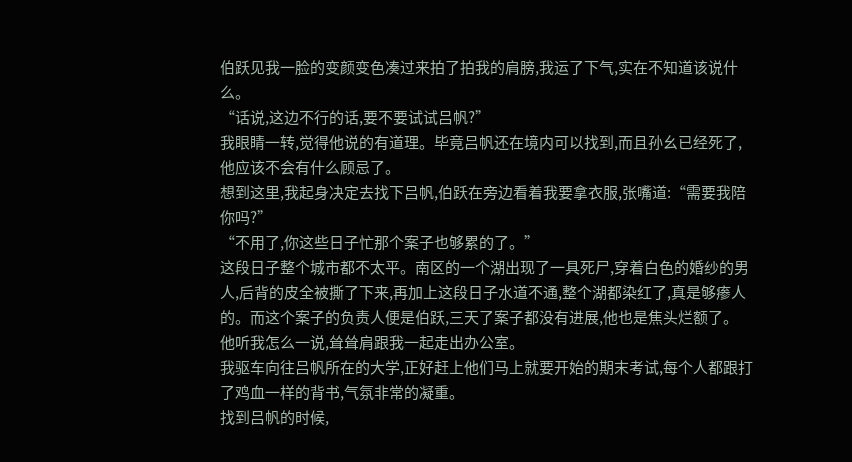伯跃见我一脸的变颜变色凑过来拍了拍我的肩膀,我运了下气,实在不知道该说什么。
“话说,这边不行的话,要不要试试吕帆?”
我眼睛一转,觉得他说的有道理。毕竟吕帆还在境内可以找到,而且孙幺已经死了,他应该不会有什么顾忌了。
想到这里,我起身决定去找下吕帆,伯跃在旁边看着我要拿衣服,张嘴道:“需要我陪你吗?”
“不用了,你这些日子忙那个案子也够累的了。”
这段日子整个城市都不太平。南区的一个湖出现了一具死尸,穿着白色的婚纱的男人,后背的皮全被撕了下来,再加上这段日子水道不通,整个湖都染红了,真是够瘆人的。而这个案子的负责人便是伯跃,三天了案子都没有进展,他也是焦头烂额了。
他听我怎么一说,耸耸肩跟我一起走出办公室。
我驱车向往吕帆所在的大学,正好赶上他们马上就要开始的期末考试,每个人都跟打了鸡血一样的背书,气氛非常的凝重。
找到吕帆的时候,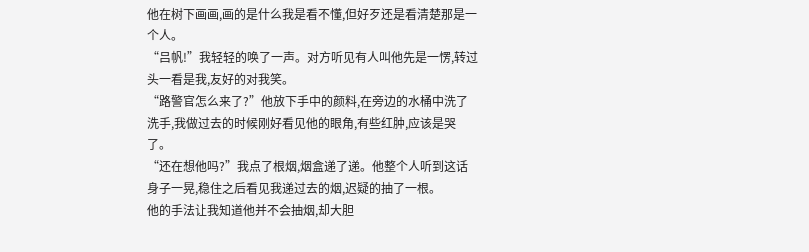他在树下画画,画的是什么我是看不懂,但好歹还是看清楚那是一个人。
“吕帆!”我轻轻的唤了一声。对方听见有人叫他先是一愣,转过头一看是我,友好的对我笑。
“路警官怎么来了?”他放下手中的颜料,在旁边的水桶中洗了洗手,我做过去的时候刚好看见他的眼角,有些红肿,应该是哭了。
“还在想他吗?”我点了根烟,烟盒递了递。他整个人听到这话身子一晃,稳住之后看见我递过去的烟,迟疑的抽了一根。
他的手法让我知道他并不会抽烟,却大胆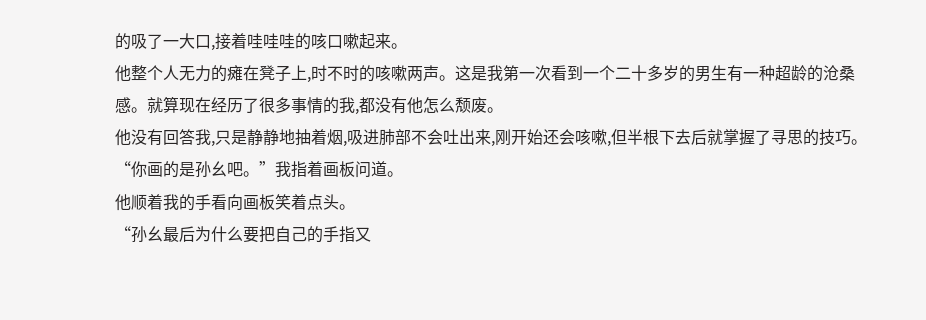的吸了一大口,接着哇哇哇的咳口嗽起来。
他整个人无力的瘫在凳子上,时不时的咳嗽两声。这是我第一次看到一个二十多岁的男生有一种超龄的沧桑感。就算现在经历了很多事情的我,都没有他怎么颓废。
他没有回答我,只是静静地抽着烟,吸进肺部不会吐出来,刚开始还会咳嗽,但半根下去后就掌握了寻思的技巧。
“你画的是孙幺吧。”我指着画板问道。
他顺着我的手看向画板笑着点头。
“孙幺最后为什么要把自己的手指又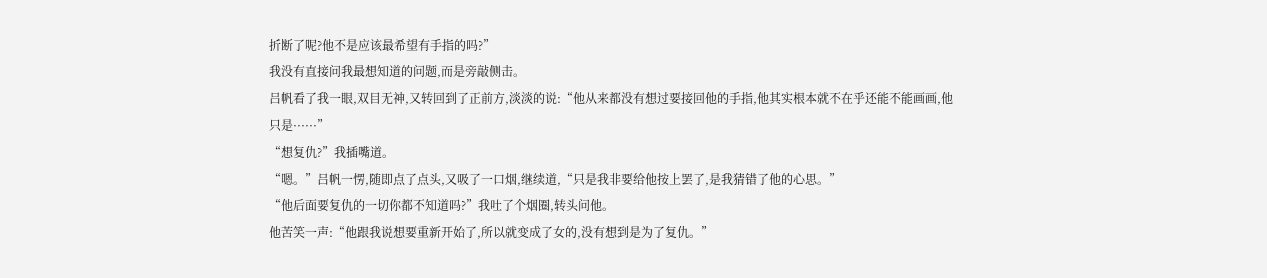折断了呢?他不是应该最希望有手指的吗?”
我没有直接问我最想知道的问题,而是旁敲侧击。
吕帆看了我一眼,双目无神,又转回到了正前方,淡淡的说:“他从来都没有想过要接回他的手指,他其实根本就不在乎还能不能画画,他只是······”
“想复仇?”我插嘴道。
“嗯。”吕帆一愣,随即点了点头,又吸了一口烟,继续道,“只是我非要给他按上罢了,是我猜错了他的心思。”
“他后面要复仇的一切你都不知道吗?”我吐了个烟圈,转头问他。
他苦笑一声:“他跟我说想要重新开始了,所以就变成了女的,没有想到是为了复仇。”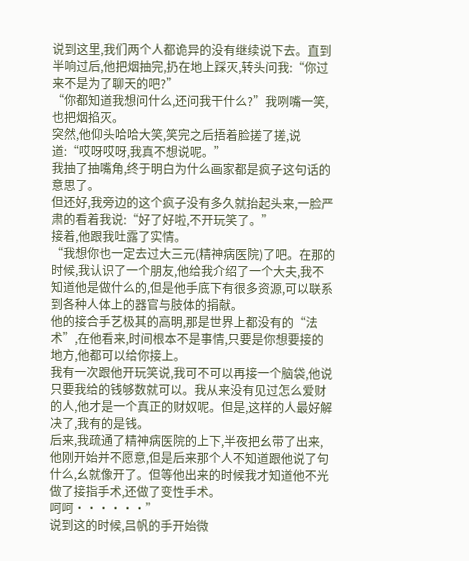说到这里,我们两个人都诡异的没有继续说下去。直到半响过后,他把烟抽完,扔在地上踩灭,转头问我:“你过来不是为了聊天的吧?”
“你都知道我想问什么,还问我干什么?”我咧嘴一笑,也把烟掐灭。
突然,他仰头哈哈大笑,笑完之后捂着脸搓了搓,说道:“哎呀哎呀,我真不想说呢。”
我抽了抽嘴角,终于明白为什么画家都是疯子这句话的意思了。
但还好,我旁边的这个疯子没有多久就抬起头来,一脸严肃的看着我说:“好了好啦,不开玩笑了。”
接着,他跟我吐露了实情。
“我想你也一定去过大三元(精神病医院)了吧。在那的时候,我认识了一个朋友,他给我介绍了一个大夫,我不知道他是做什么的,但是他手底下有很多资源,可以联系到各种人体上的器官与肢体的捐献。
他的接合手艺极其的高明,那是世界上都没有的“法术”,在他看来,时间根本不是事情,只要是你想要接的地方,他都可以给你接上。
我有一次跟他开玩笑说,我可不可以再接一个脑袋,他说只要我给的钱够数就可以。我从来没有见过怎么爱财的人,他才是一个真正的财奴呢。但是,这样的人最好解决了,我有的是钱。
后来,我疏通了精神病医院的上下,半夜把幺带了出来,他刚开始并不愿意,但是后来那个人不知道跟他说了句什么,幺就像开了。但等他出来的时候我才知道他不光做了接指手术,还做了变性手术。
呵呵······”
说到这的时候,吕帆的手开始微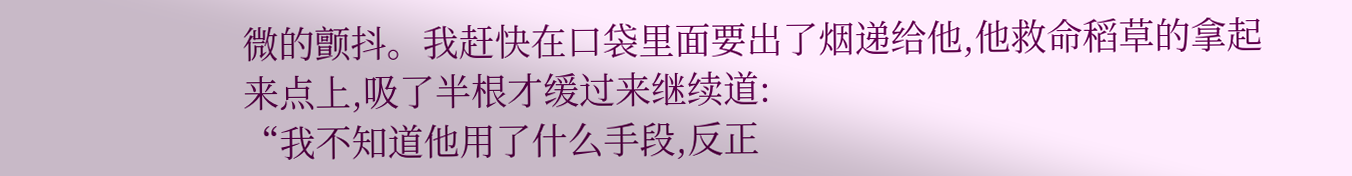微的颤抖。我赶快在口袋里面要出了烟递给他,他救命稻草的拿起来点上,吸了半根才缓过来继续道:
“我不知道他用了什么手段,反正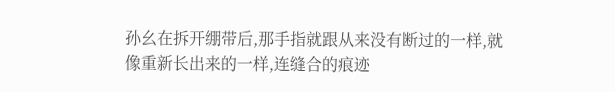孙幺在拆开绷带后,那手指就跟从来没有断过的一样,就像重新长出来的一样,连缝合的痕迹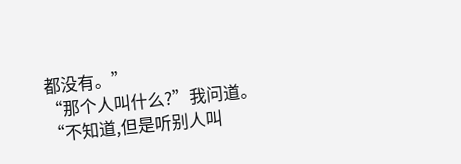都没有。”
“那个人叫什么?”我问道。
“不知道,但是听别人叫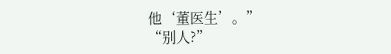他‘董医生’。”
“别人?”